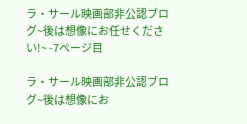ラ・サール映画部非公認ブログ~後は想像にお任せください!~ -7ページ目

ラ・サール映画部非公認ブログ~後は想像にお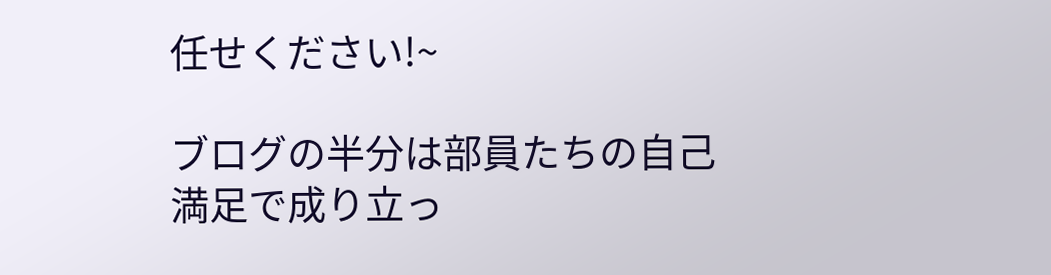任せください!~

ブログの半分は部員たちの自己満足で成り立っ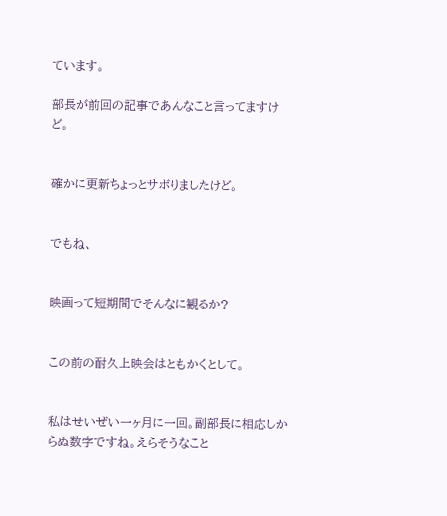ています。

部長が前回の記事であんなこと言ってますけど。


確かに更新ちょっとサボりましたけど。


でもね、


映画って短期間でそんなに観るか?


この前の耐久上映会はともかくとして。


私はせいぜい一ヶ月に一回。副部長に相応しからぬ数字ですね。えらそうなこと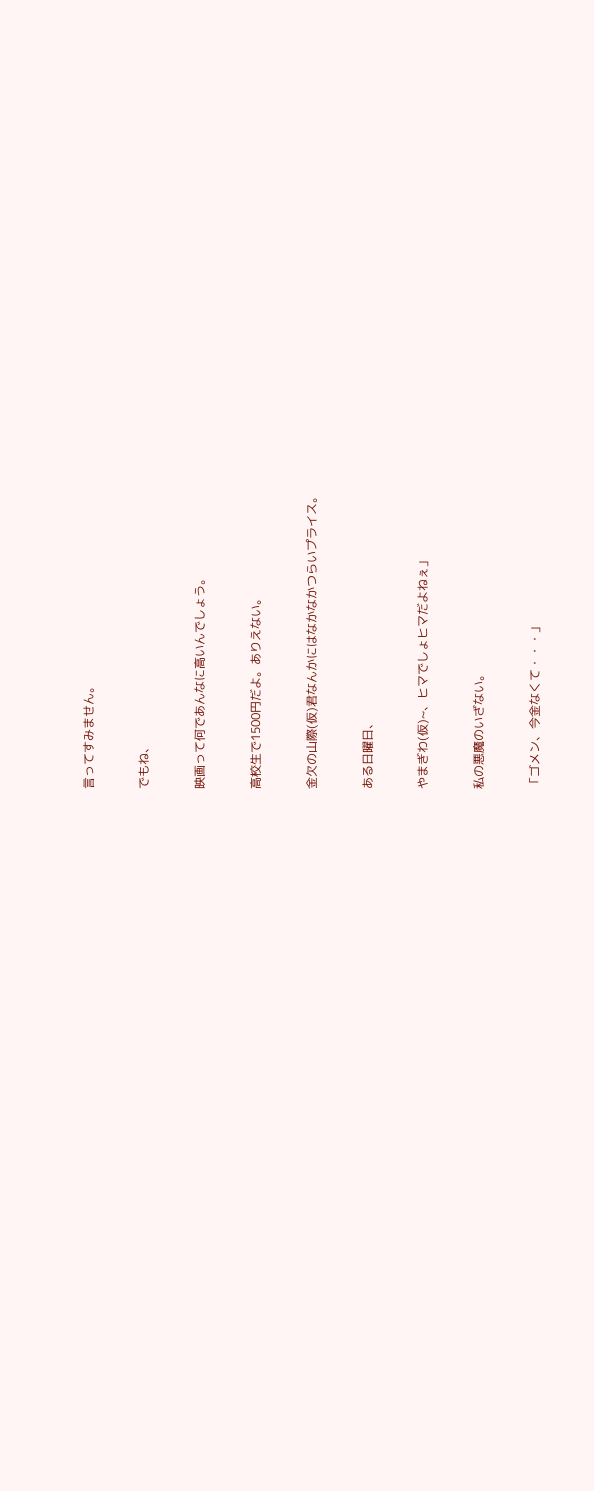言ってすみません。


でもね、


映画って何であんなに高いんでしょう。


高校生で1500円だよ。ありえない。


金欠の山際(仮)君なんかにはなかなかつらいプライス。


ある日曜日、


やまぎわ(仮)~、ヒマでしょヒマだよねぇ」


私の悪魔のいざない。


「ゴメン、今金なくて・・・」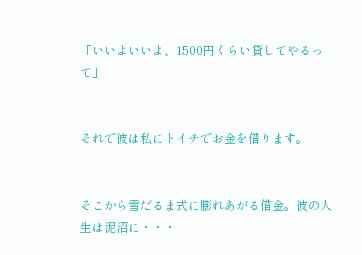「いいよいいよ、1500円くらい貸してやるって」


それで彼は私にトイチでお金を借ります。


そこから雪だるま式に膨れあがる借金。彼の人生は泥沼に・・・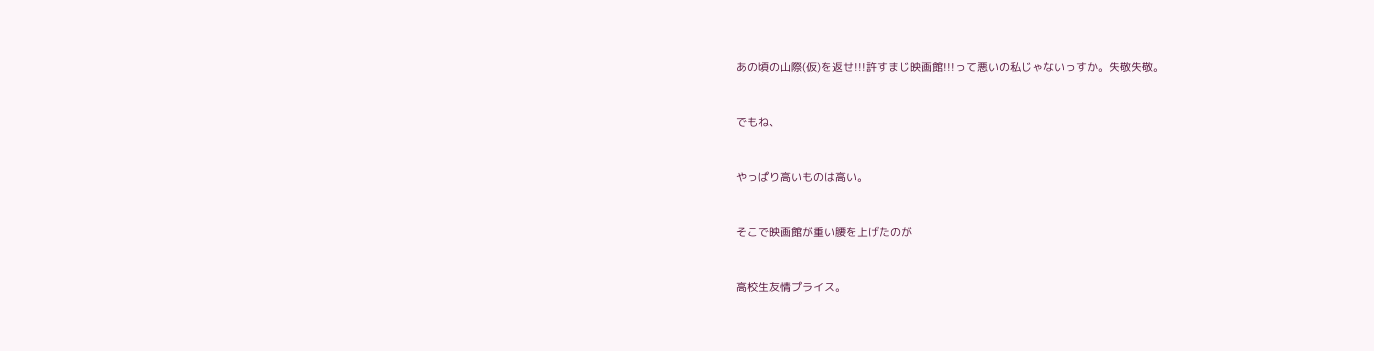あの頃の山際(仮)を返せ!!!許すまじ映画館!!!って悪いの私じゃないっすか。失敬失敬。


でもね、


やっぱり高いものは高い。


そこで映画館が重い腰を上げたのが


高校生友情プライス。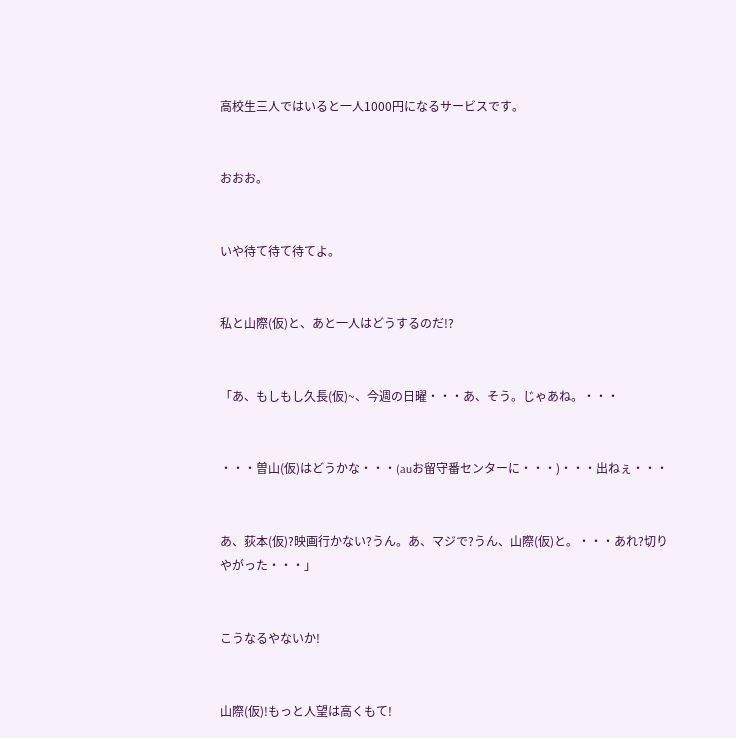高校生三人ではいると一人1000円になるサービスです。


おおお。


いや待て待て待てよ。


私と山際(仮)と、あと一人はどうするのだ!?


「あ、もしもし久長(仮)~、今週の日曜・・・あ、そう。じゃあね。・・・


・・・曽山(仮)はどうかな・・・(auお留守番センターに・・・)・・・出ねぇ・・・


あ、荻本(仮)?映画行かない?うん。あ、マジで?うん、山際(仮)と。・・・あれ?切りやがった・・・」


こうなるやないか!


山際(仮)!もっと人望は高くもて!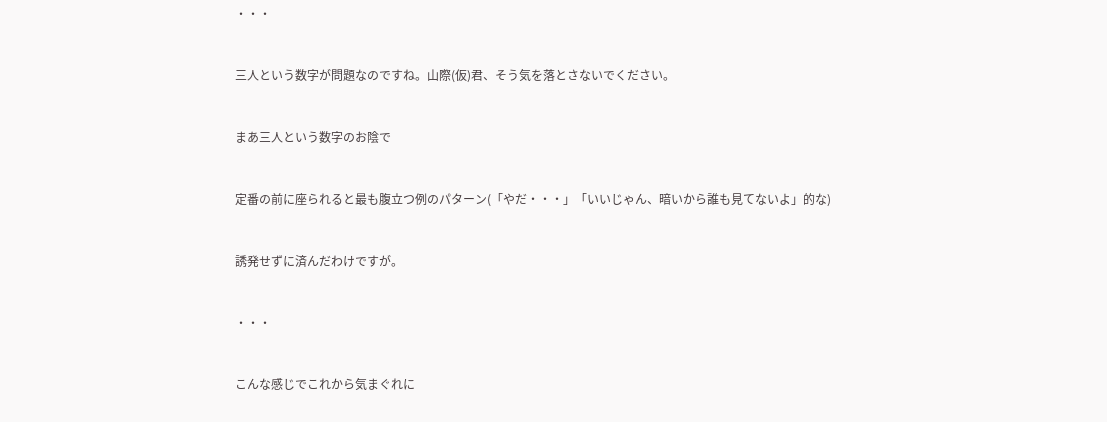・・・


三人という数字が問題なのですね。山際(仮)君、そう気を落とさないでください。


まあ三人という数字のお陰で


定番の前に座られると最も腹立つ例のパターン(「やだ・・・」「いいじゃん、暗いから誰も見てないよ」的な)


誘発せずに済んだわけですが。


・・・


こんな感じでこれから気まぐれに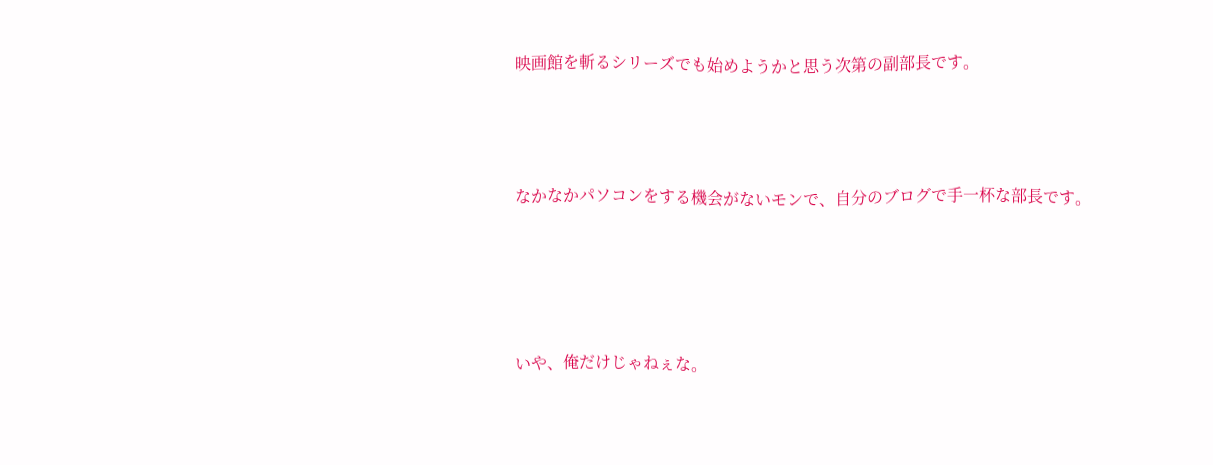映画館を斬るシリーズでも始めようかと思う次第の副部長です。



なかなかパソコンをする機会がないモンで、自分のブログで手一杯な部長です。




いや、俺だけじゃねぇな。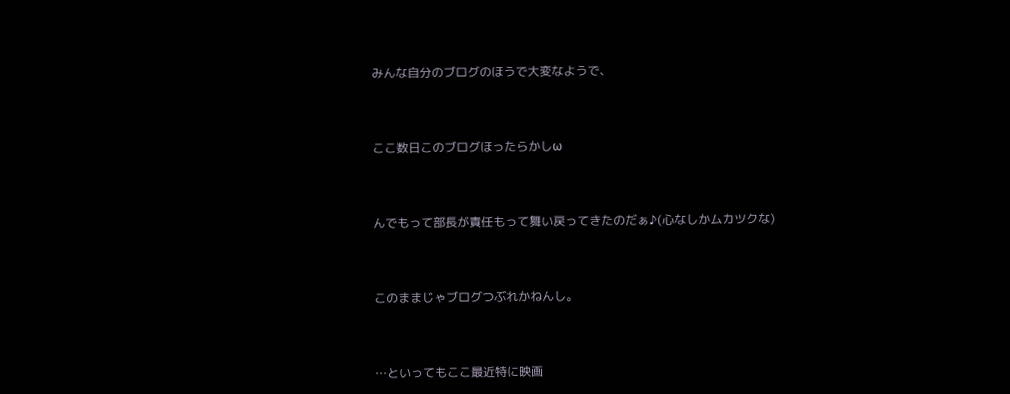みんな自分のブログのほうで大変なようで、




ここ数日このブログほったらかしω




んでもって部長が責任もって舞い戻ってきたのだぁ♪(心なしかムカツクな)




このままじゃブログつぶれかねんし。




…といってもここ最近特に映画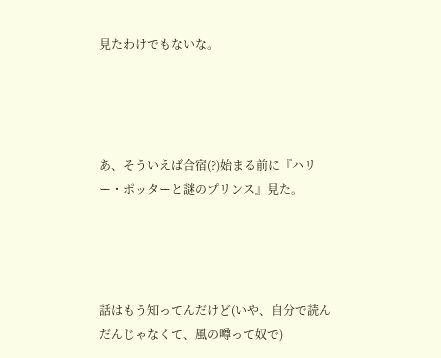見たわけでもないな。




あ、そういえば合宿(?)始まる前に『ハリー・ポッターと謎のプリンス』見た。




話はもう知ってんだけど(いや、自分で読んだんじゃなくて、風の噂って奴で)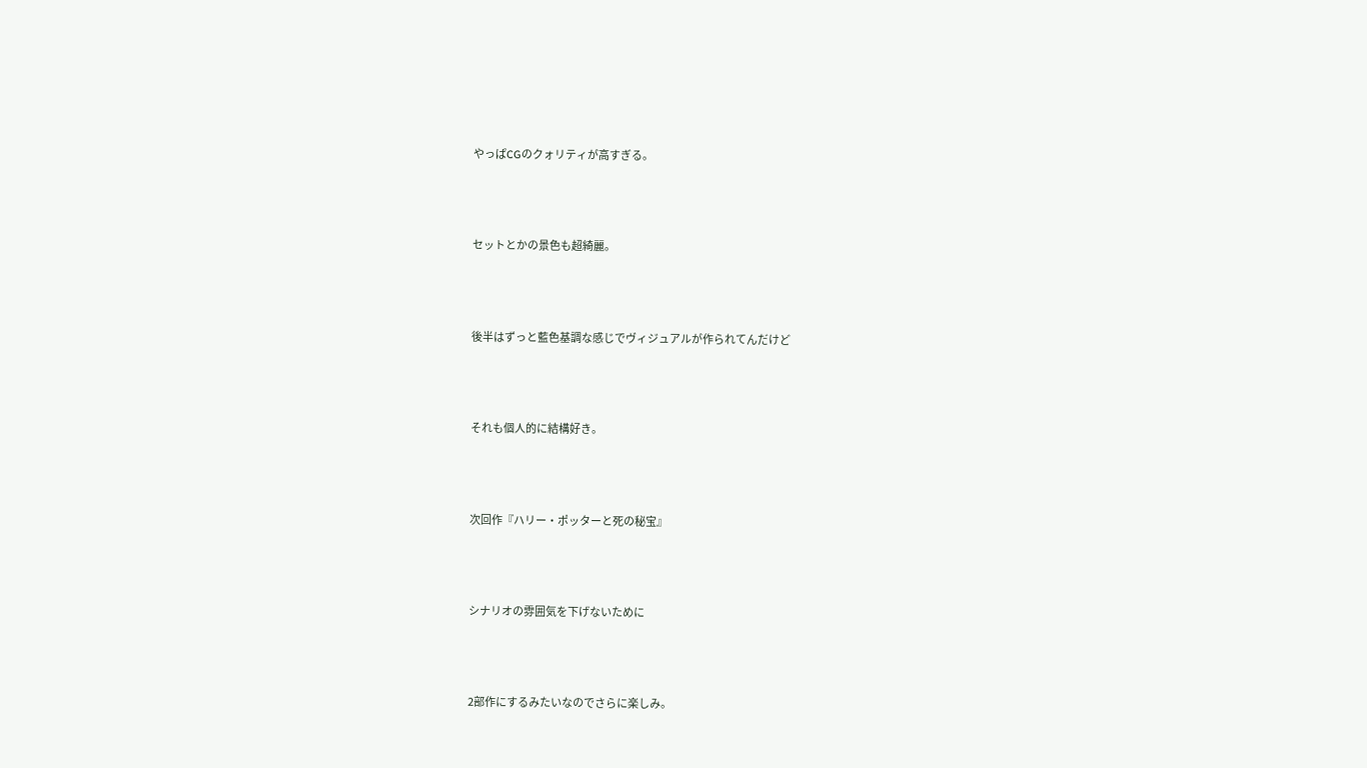やっぱCGのクォリティが高すぎる。




セットとかの景色も超綺麗。




後半はずっと藍色基調な感じでヴィジュアルが作られてんだけど




それも個人的に結構好き。




次回作『ハリー・ポッターと死の秘宝』




シナリオの雰囲気を下げないために




2部作にするみたいなのでさらに楽しみ。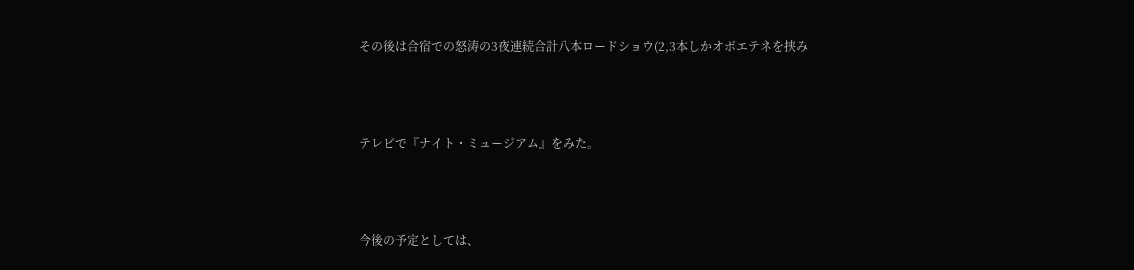その後は合宿での怒涛の3夜連続合計八本ロードショウ(2,3本しかオボエテネを挟み




テレビで『ナイト・ミュージアム』をみた。




今後の予定としては、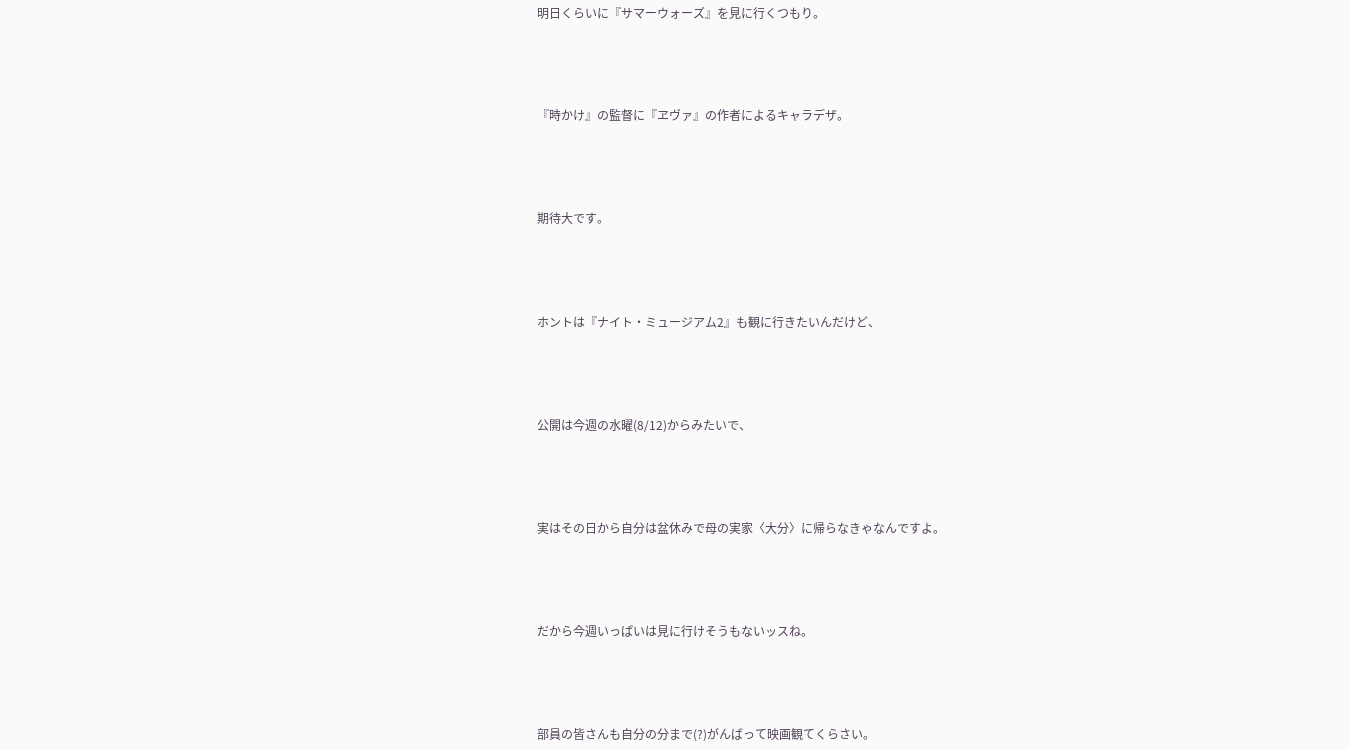明日くらいに『サマーウォーズ』を見に行くつもり。




『時かけ』の監督に『ヱヴァ』の作者によるキャラデザ。




期待大です。




ホントは『ナイト・ミュージアム2』も観に行きたいんだけど、




公開は今週の水曜(8/12)からみたいで、




実はその日から自分は盆休みで母の実家〈大分〉に帰らなきゃなんですよ。




だから今週いっぱいは見に行けそうもないッスね。




部員の皆さんも自分の分まで(?)がんばって映画観てくらさい。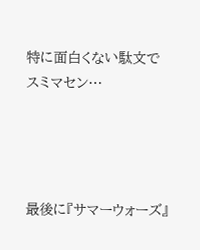特に面白くない駄文でスミマセン…




最後に『サマーウォーズ』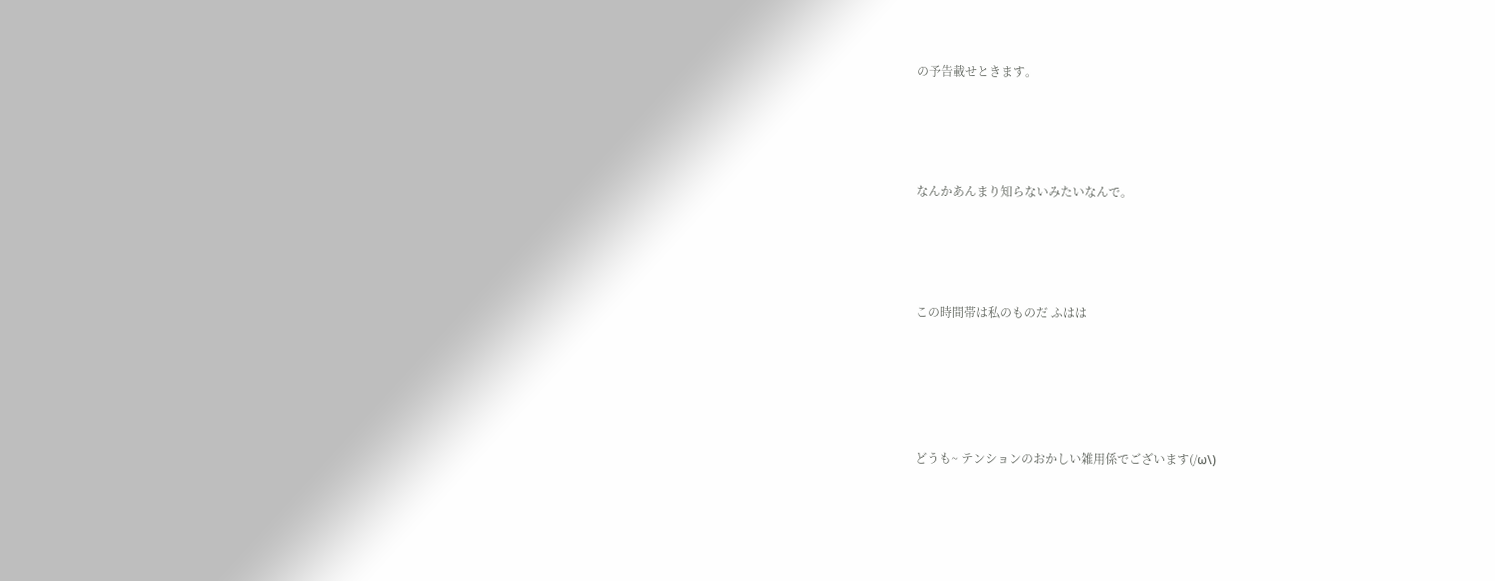の予告載せときます。




なんかあんまり知らないみたいなんで。




この時間帯は私のものだ ふはは





どうも~ テンションのおかしい雑用係でございます(/ω\)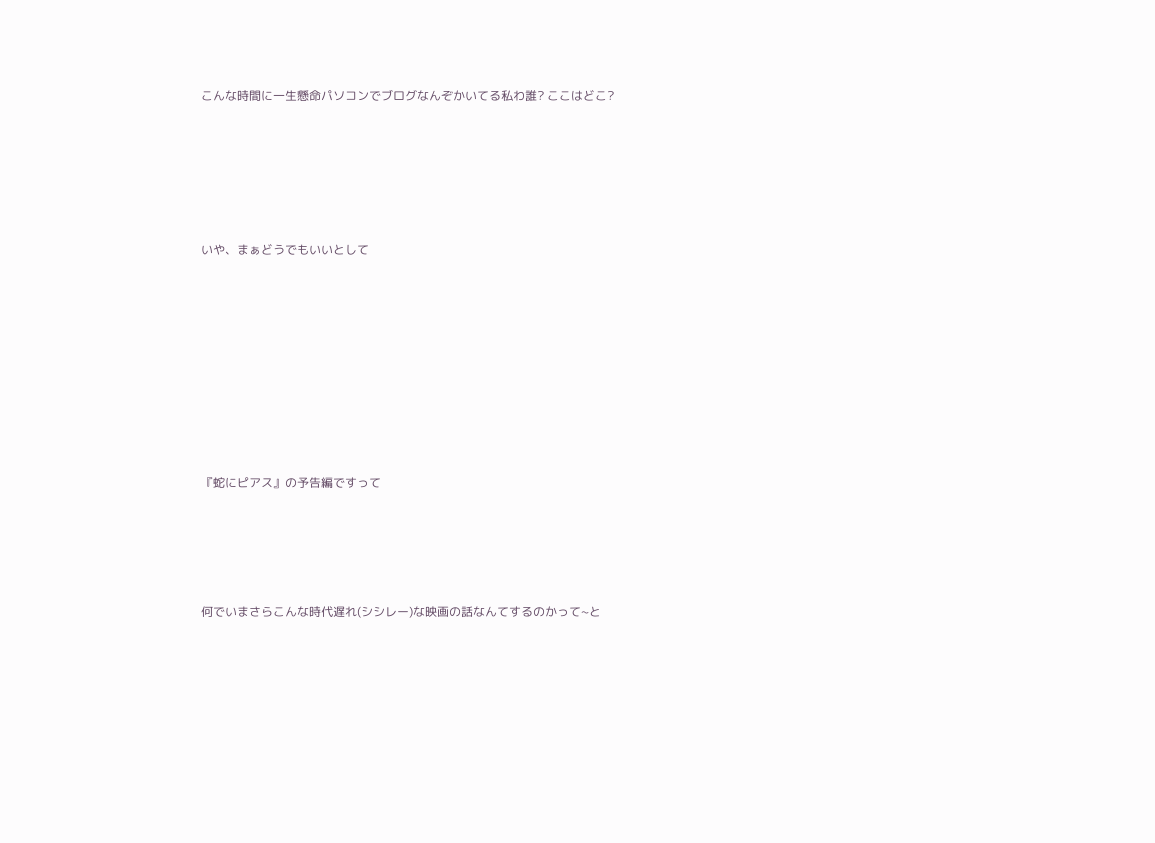こんな時間に一生懸命パソコンでブログなんぞかいてる私わ誰? ここはどこ?





いや、まぁどうでもいいとして








『蛇にピアス』の予告編ですって




何でいまさらこんな時代遅れ(シシレー)な映画の話なんてするのかって~と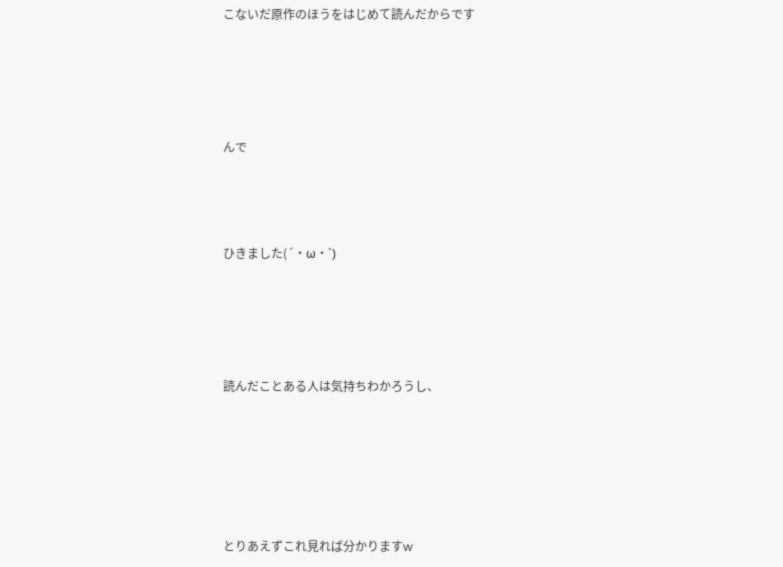こないだ原作のほうをはじめて読んだからです




んで



ひきました(´・ω・`)




読んだことある人は気持ちわかろうし、





とりあえずこれ見れば分かりますw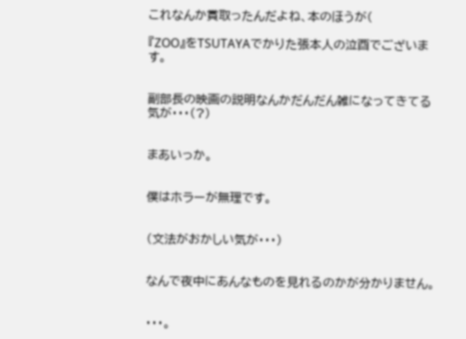これなんか賞取ったんだよね、本のほうが(

『ZOO』をTSUTAYAでかりた張本人の泣酉でございます。


副部長の映画の説明なんかだんだん雑になってきてる気が・・・(?)


まあいっか。


僕はホラーが無理です。


(文法がおかしい気が・・・)


なんで夜中にあんなものを見れるのかが分かりません。


・・・。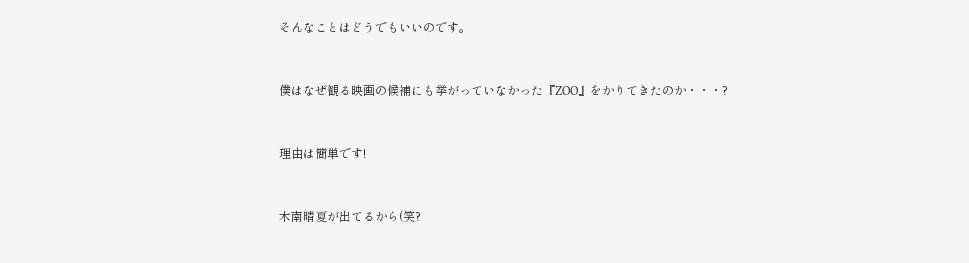そんなことはどうでもいいのです。


僕はなぜ観る映画の候補にも挙がっていなかった『ZOO』をかりてきたのか・・・?


理由は簡単です!


木南晴夏が出てるから(笑?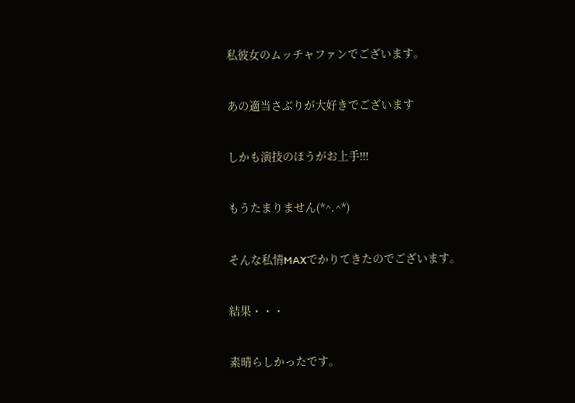私彼女のムッチャファンでございます。


あの適当さぶりが大好きでございます


しかも演技のほうがお上手!!!


もうたまりません(*^.^*)


そんな私情MAXでかりてきたのでございます。


結果・・・


素晴らしかったです。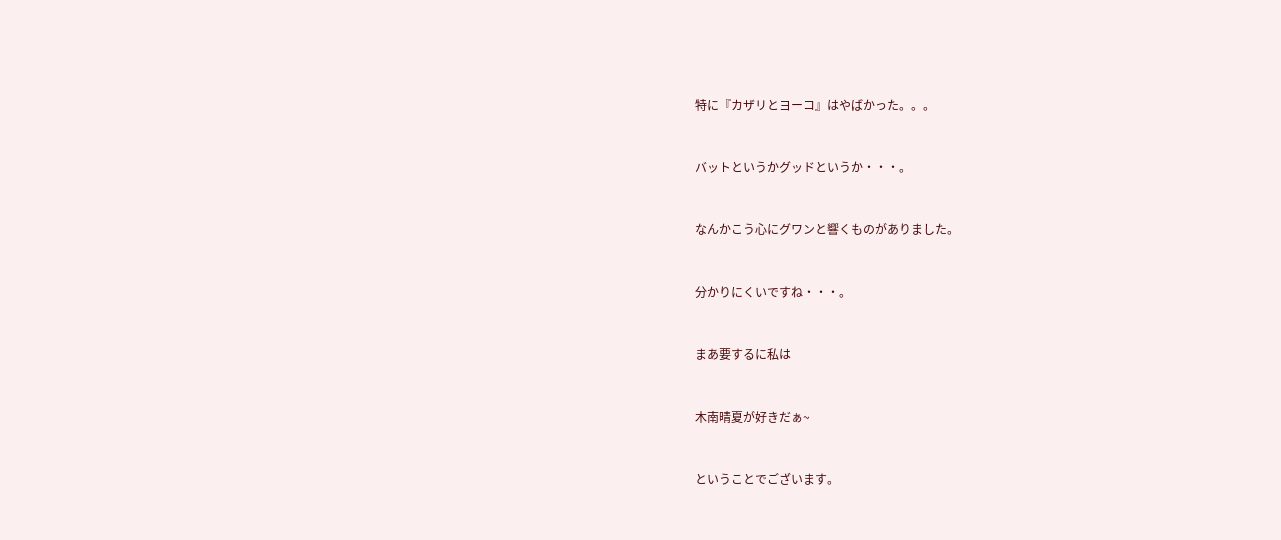特に『カザリとヨーコ』はやばかった。。。


バットというかグッドというか・・・。


なんかこう心にグワンと響くものがありました。


分かりにくいですね・・・。


まあ要するに私は


木南晴夏が好きだぁ~


ということでございます。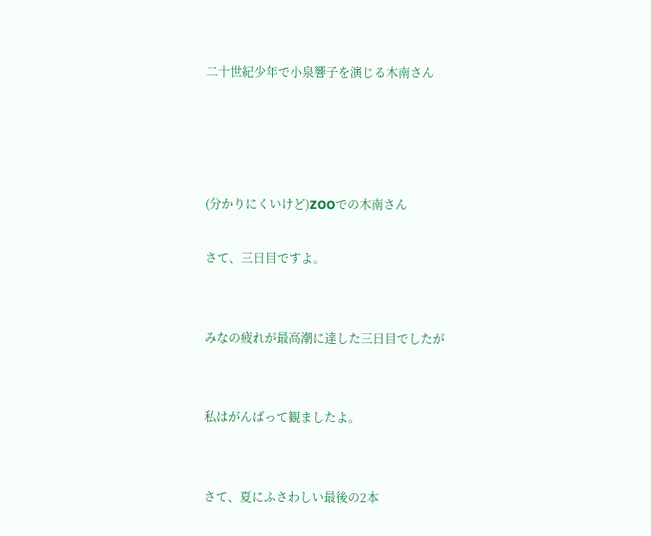二十世紀少年で小泉響子を演じる木南さん




(分かりにくいけど)ZOOでの木南さん

さて、三日目ですよ。


みなの疲れが最高潮に達した三日目でしたが


私はがんばって観ましたよ。


さて、夏にふさわしい最後の2本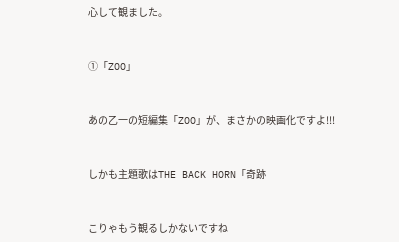心して観ました。


①「ZOO」


あの乙一の短編集「ZOO」が、まさかの映画化ですよ!!!


しかも主題歌はTHE BACK HORN「奇跡


こりゃもう観るしかないですね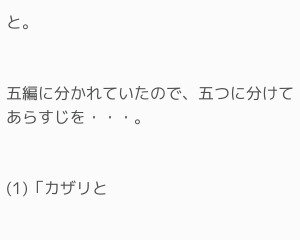と。


五編に分かれていたので、五つに分けてあらすじを・・・。


(1)「カザリと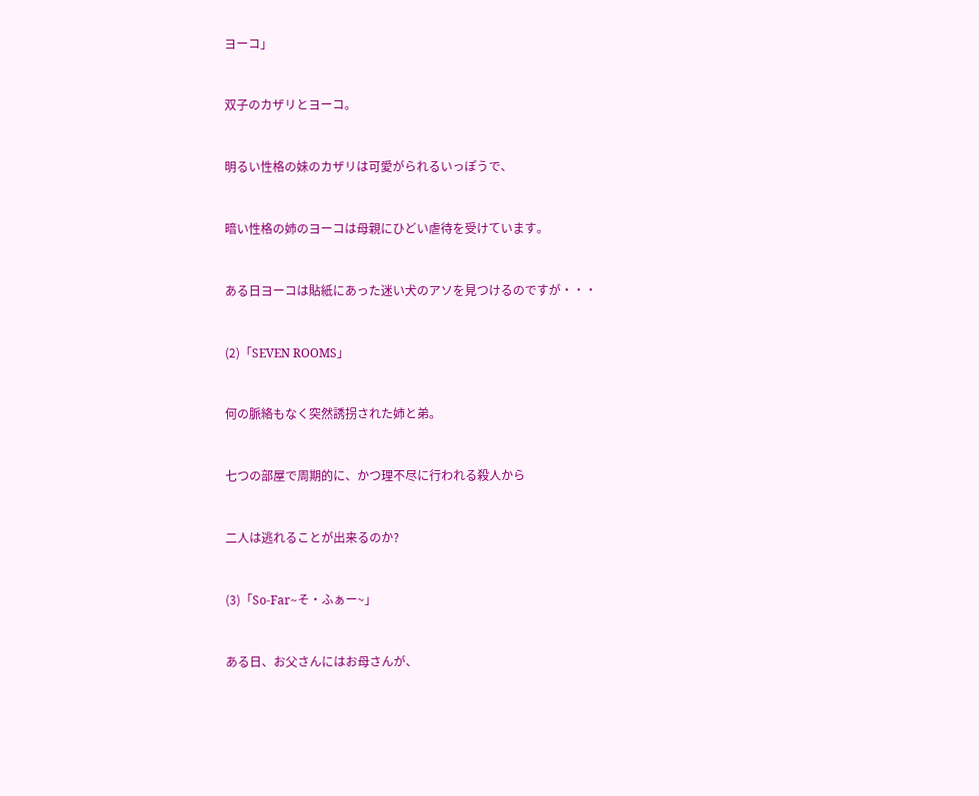ヨーコ」


双子のカザリとヨーコ。


明るい性格の妹のカザリは可愛がられるいっぽうで、


暗い性格の姉のヨーコは母親にひどい虐待を受けています。


ある日ヨーコは貼紙にあった迷い犬のアソを見つけるのですが・・・


(2)「SEVEN ROOMS」


何の脈絡もなく突然誘拐された姉と弟。


七つの部屋で周期的に、かつ理不尽に行われる殺人から


二人は逃れることが出来るのか?


(3)「So-Far~そ・ふぁー~」


ある日、お父さんにはお母さんが、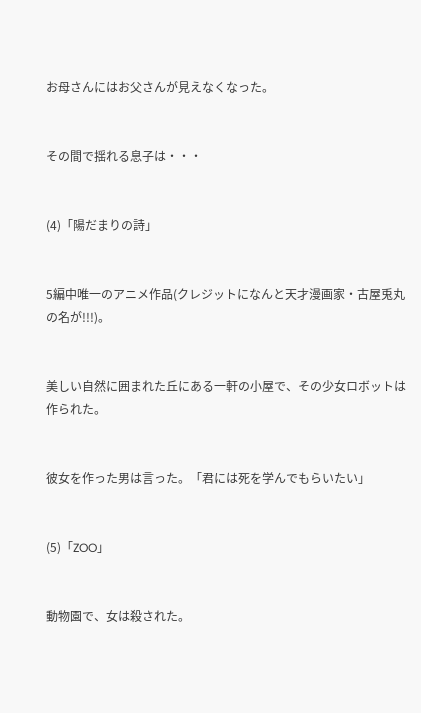お母さんにはお父さんが見えなくなった。


その間で揺れる息子は・・・


(4)「陽だまりの詩」


5編中唯一のアニメ作品(クレジットになんと天才漫画家・古屋兎丸の名が!!!)。


美しい自然に囲まれた丘にある一軒の小屋で、その少女ロボットは作られた。


彼女を作った男は言った。「君には死を学んでもらいたい」


(5)「ZOO」


動物園で、女は殺された。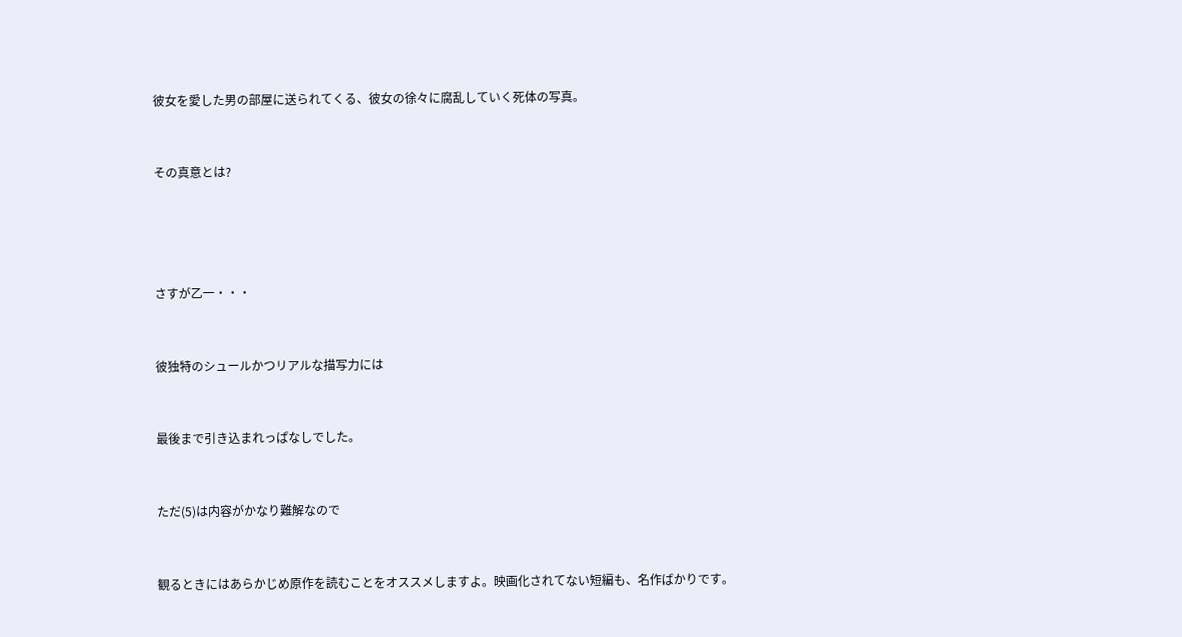彼女を愛した男の部屋に送られてくる、彼女の徐々に腐乱していく死体の写真。


その真意とは?




さすが乙一・・・


彼独特のシュールかつリアルな描写力には


最後まで引き込まれっぱなしでした。


ただ(5)は内容がかなり難解なので


観るときにはあらかじめ原作を読むことをオススメしますよ。映画化されてない短編も、名作ばかりです。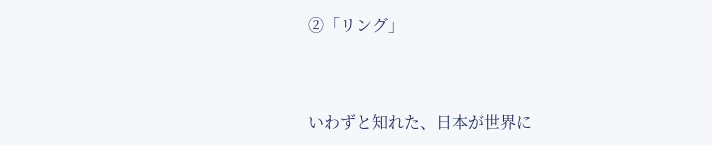②「リング」


いわずと知れた、日本が世界に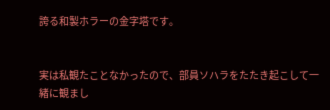誇る和製ホラーの金字塔です。


実は私観たことなかったので、部員ソハラをたたき起こして一緒に観まし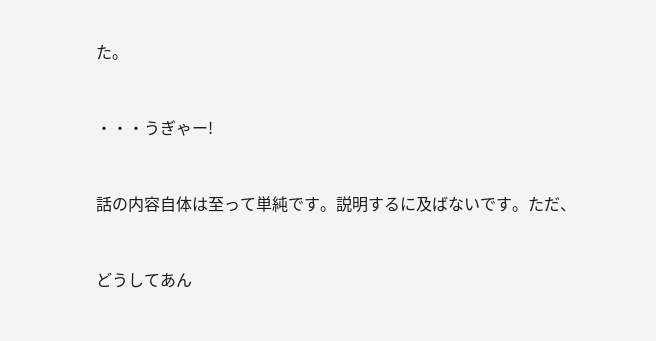た。


・・・うぎゃー!


話の内容自体は至って単純です。説明するに及ばないです。ただ、


どうしてあん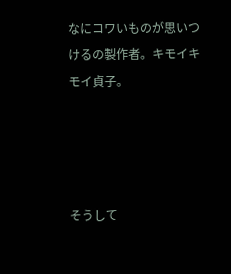なにコワいものが思いつけるの製作者。キモイキモイ貞子。




そうして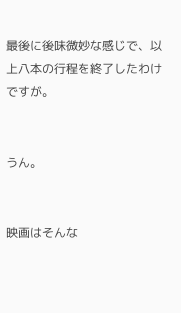最後に後味微妙な感じで、以上八本の行程を終了したわけですが。


うん。


映画はそんな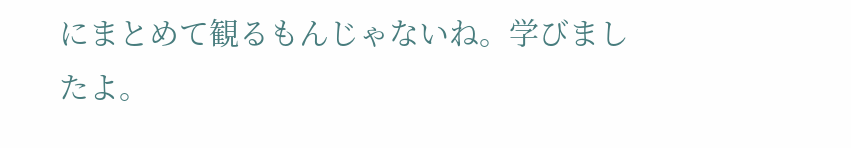にまとめて観るもんじゃないね。学びましたよ。